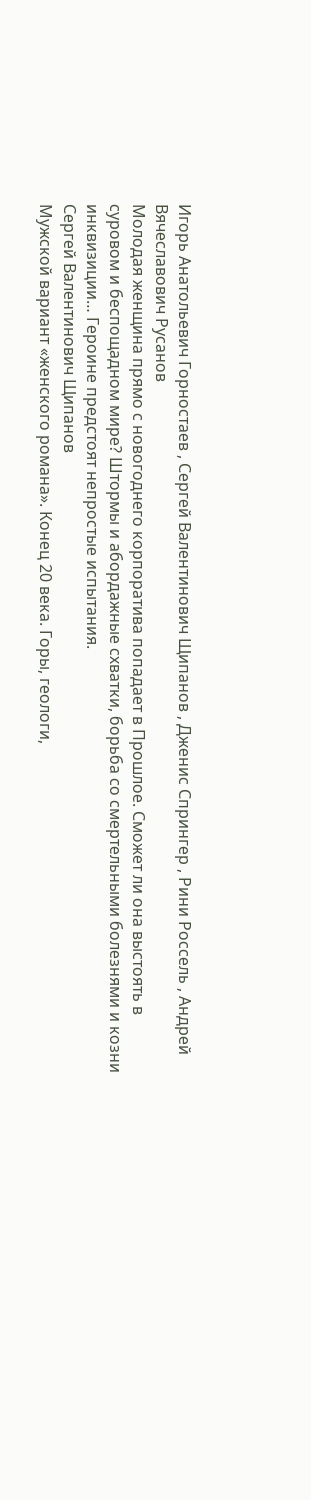Игорь Анатольевич Горностаев , Сергей Валентинович Щипанов , Дженис Спрингер , Рини Россель , Андрей Вячеславович Русанов
Молодая женщина прямо с новогоднего корпоратива попадает в Прошлое. Сможет ли она выстоять в суровом и беспощадном мире? Штормы и абордажные схватки, борьба со смертельными болезнями и козни инквизиции… Героине предстоят непростые испытания.
Сергей Валентинович Щипанов
Мужской вариант «женского романа». Конец 20 века. Горы, геологи,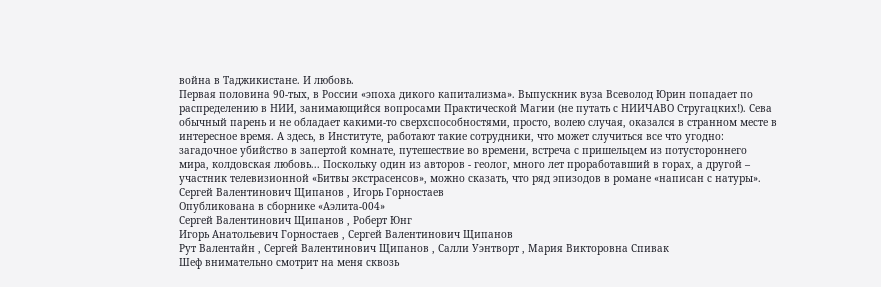война в Таджикистане. И любовь.
Первая половина 90-тых, в России «эпоха дикого капитализма». Выпускник вуза Всеволод Юрин попадает по распределению в НИИ, занимающийся вопросами Практической Магии (не путать с НИИЧАВО Стругацких!). Сева обычный парень и не обладает какими-то сверхспособностями, просто, волею случая, оказался в странном месте в интересное время. А здесь, в Институте, работают такие сотрудники, что может случиться все что угодно: загадочное убийство в запертой комнате, путешествие во времени, встреча с пришельцем из потустороннего мира, колдовская любовь... Поскольку один из авторов - геолог, много лет проработавший в горах, а другой – участник телевизионной «Битвы экстрасенсов», можно сказать, что ряд эпизодов в романе «написан с натуры».
Сергей Валентинович Щипанов , Игорь Горностаев
Опубликована в сборнике «Аэлита-004»
Сергей Валентинович Щипанов , Роберт Юнг
Игорь Анатольевич Горностаев , Сергей Валентинович Щипанов
Рут Валентайн , Сергей Валентинович Щипанов , Салли Уэнтворт , Мария Викторовна Спивак
Шеф внимательно смотрит на меня сквозь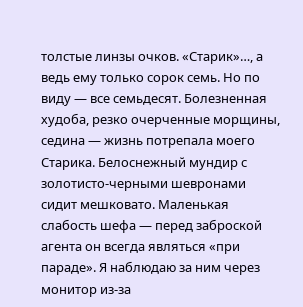толстые линзы очков. «Старик»…, а ведь ему только сорок семь. Но по виду — все семьдесят. Болезненная худоба, резко очерченные морщины, седина — жизнь потрепала моего Старика. Белоснежный мундир с золотисто-черными шевронами сидит мешковато. Маленькая слабость шефа — перед заброской агента он всегда являться «при параде». Я наблюдаю за ним через монитор из-за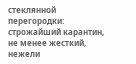стеклянной перегородки: строжайший карантин, не менее жесткий, нежели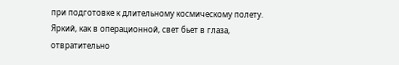при подготовке к длительному космическому полету. Яркий, как в операционной, свет бьет в глаза, отвратительно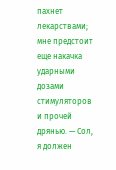пахнет лекарствами; мне предстоит еще накачка ударными дозами стимуляторов и прочей дрянью. — Сол, я должен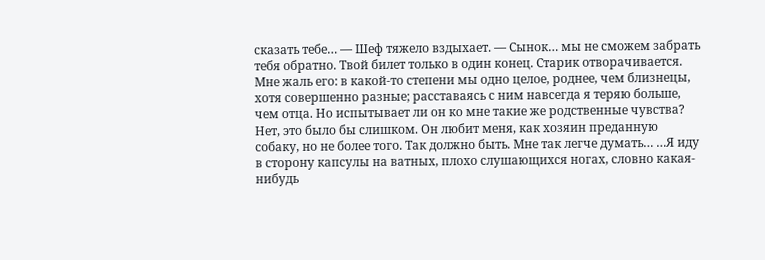сказать тебе… — Шеф тяжело вздыхает. — Сынок… мы не сможем забрать тебя обратно. Твой билет только в один конец. Старик отворачивается. Мне жаль его: в какой-то степени мы одно целое, роднее, чем близнецы, хотя совершенно разные; расставаясь с ним навсегда я теряю больше, чем отца. Но испытывает ли он ко мне такие же родственные чувства? Нет, это было бы слишком. Он любит меня, как хозяин преданную собаку, но не более того. Так должно быть. Мне так легче думать… …Я иду в сторону капсулы на ватных, плохо слушающихся ногах, словно какая-нибудь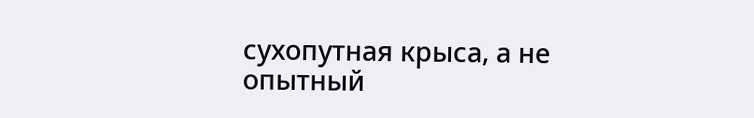сухопутная крыса, а не опытный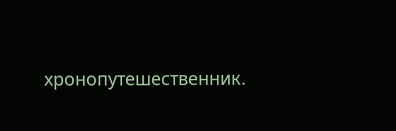хронопутешественник.